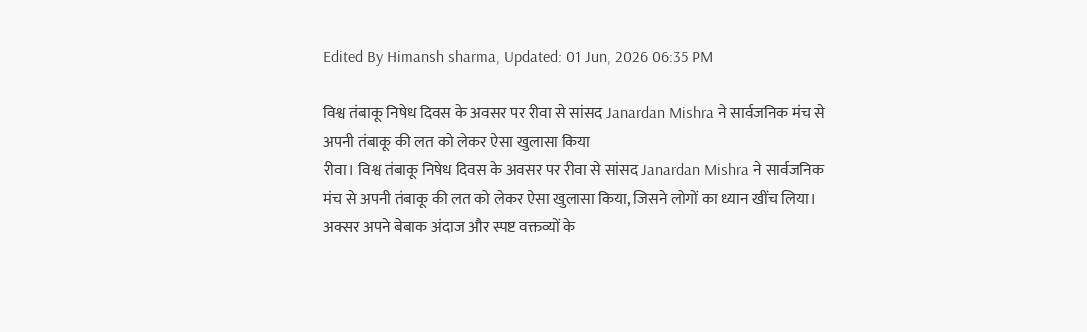Edited By Himansh sharma, Updated: 01 Jun, 2026 06:35 PM

विश्व तंबाकू निषेध दिवस के अवसर पर रीवा से सांसद Janardan Mishra ने सार्वजनिक मंच से अपनी तंबाकू की लत को लेकर ऐसा खुलासा किया
रीवा। विश्व तंबाकू निषेध दिवस के अवसर पर रीवा से सांसद Janardan Mishra ने सार्वजनिक मंच से अपनी तंबाकू की लत को लेकर ऐसा खुलासा किया, जिसने लोगों का ध्यान खींच लिया। अक्सर अपने बेबाक अंदाज और स्पष्ट वक्तव्यों के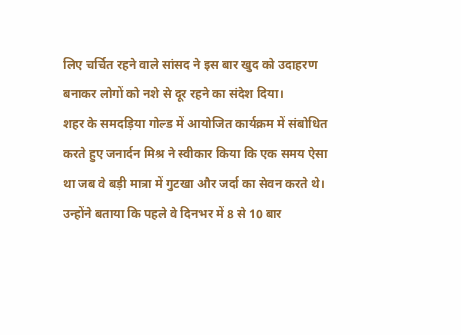लिए चर्चित रहने वाले सांसद ने इस बार खुद को उदाहरण बनाकर लोगों को नशे से दूर रहने का संदेश दिया।
शहर के समदड़िया गोल्ड में आयोजित कार्यक्रम में संबोधित करते हुए जनार्दन मिश्र ने स्वीकार किया कि एक समय ऐसा था जब वे बड़ी मात्रा में गुटखा और जर्दा का सेवन करते थे। उन्होंने बताया कि पहले वे दिनभर में 8 से 10 बार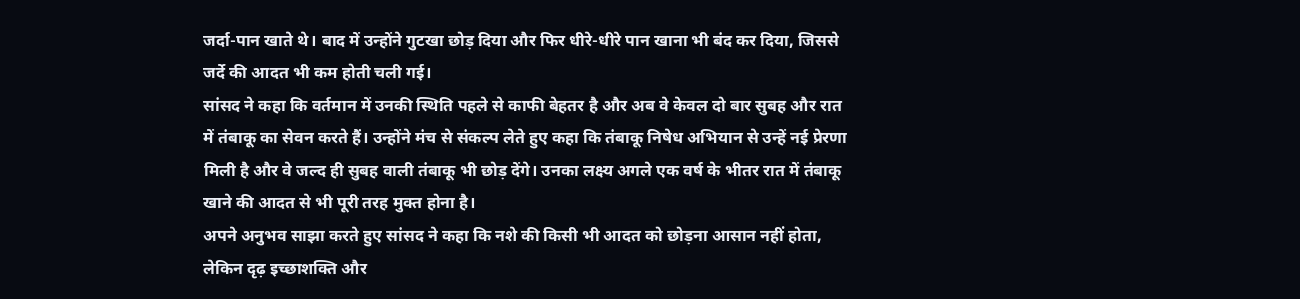जर्दा-पान खाते थे। बाद में उन्होंने गुटखा छोड़ दिया और फिर धीरे-धीरे पान खाना भी बंद कर दिया, जिससे जर्दे की आदत भी कम होती चली गई।
सांसद ने कहा कि वर्तमान में उनकी स्थिति पहले से काफी बेहतर है और अब वे केवल दो बार सुबह और रात में तंबाकू का सेवन करते हैं। उन्होंने मंच से संकल्प लेते हुए कहा कि तंबाकू निषेध अभियान से उन्हें नई प्रेरणा मिली है और वे जल्द ही सुबह वाली तंबाकू भी छोड़ देंगे। उनका लक्ष्य अगले एक वर्ष के भीतर रात में तंबाकू खाने की आदत से भी पूरी तरह मुक्त होना है।
अपने अनुभव साझा करते हुए सांसद ने कहा कि नशे की किसी भी आदत को छोड़ना आसान नहीं होता, लेकिन दृढ़ इच्छाशक्ति और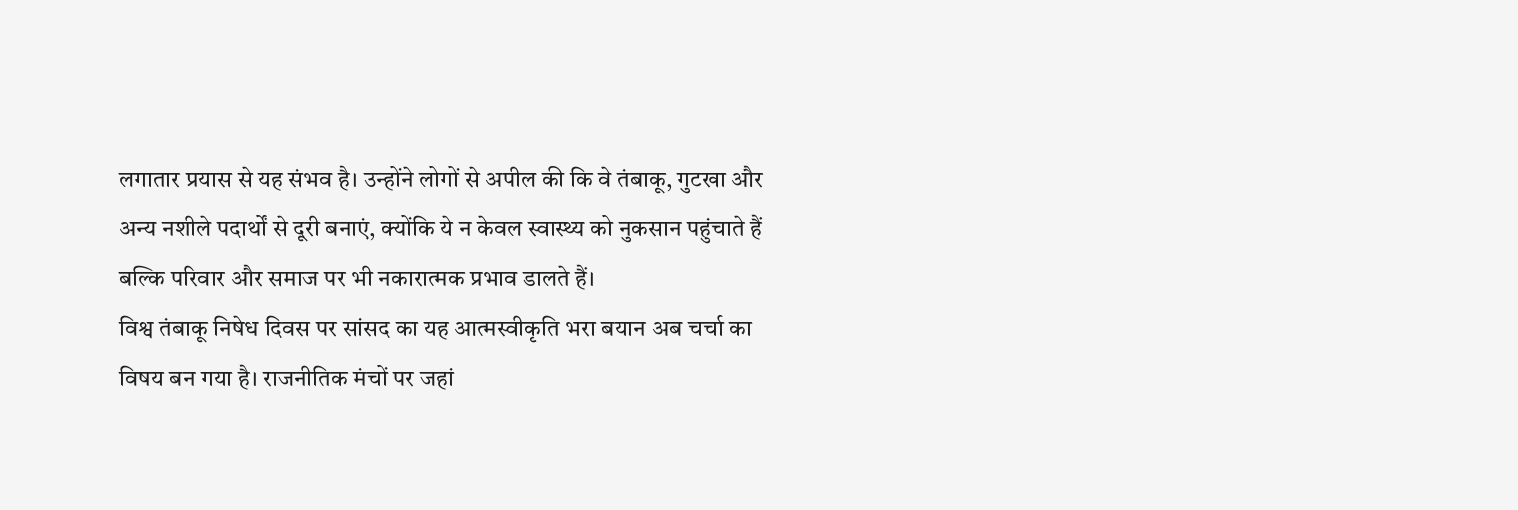लगातार प्रयास से यह संभव है। उन्होंने लोगों से अपील की कि वे तंबाकू, गुटखा और अन्य नशीले पदार्थों से दूरी बनाएं, क्योंकि ये न केवल स्वास्थ्य को नुकसान पहुंचाते हैं बल्कि परिवार और समाज पर भी नकारात्मक प्रभाव डालते हैं।
विश्व तंबाकू निषेध दिवस पर सांसद का यह आत्मस्वीकृति भरा बयान अब चर्चा का विषय बन गया है। राजनीतिक मंचों पर जहां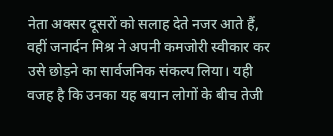नेता अक्सर दूसरों को सलाह देते नजर आते हैं, वहीं जनार्दन मिश्र ने अपनी कमजोरी स्वीकार कर उसे छोड़ने का सार्वजनिक संकल्प लिया। यही वजह है कि उनका यह बयान लोगों के बीच तेजी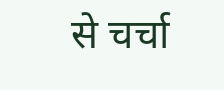से चर्चा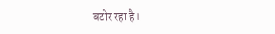बटोर रहा है।